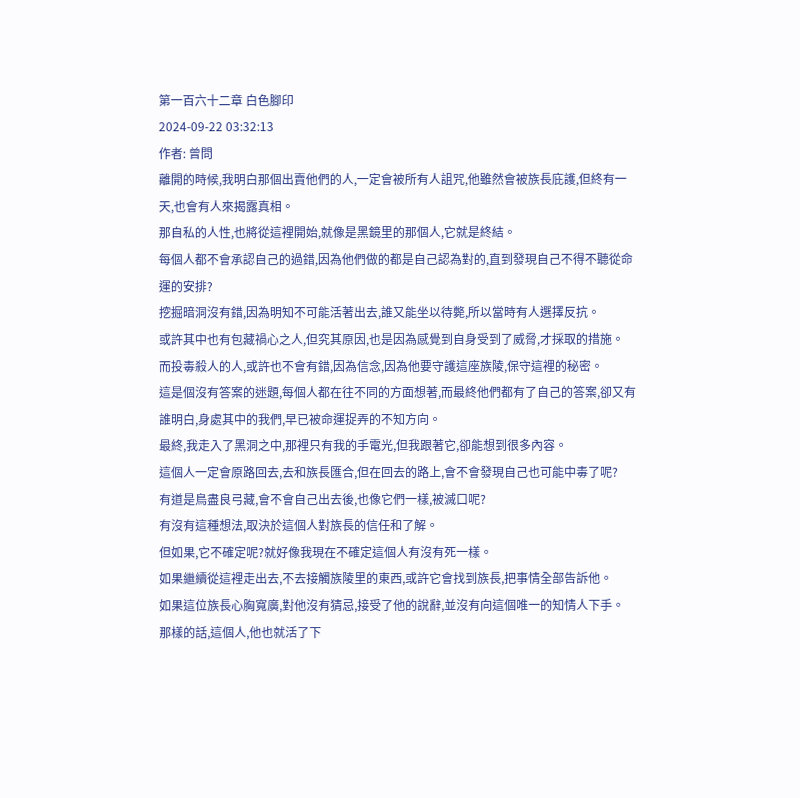第一百六十二章 白色腳印
2024-09-22 03:32:13
作者: 曾問
離開的時候,我明白那個出賣他們的人,一定會被所有人詛咒,他雖然會被族長庇護,但終有一天,也會有人來揭露真相。
那自私的人性,也將從這裡開始,就像是黑鏡里的那個人,它就是終結。
每個人都不會承認自己的過錯,因為他們做的都是自己認為對的,直到發現自己不得不聽從命運的安排?
挖掘暗洞沒有錯,因為明知不可能活著出去,誰又能坐以待斃,所以當時有人選擇反抗。
或許其中也有包藏禍心之人,但究其原因,也是因為感覺到自身受到了威脅,才採取的措施。
而投毒殺人的人,或許也不會有錯,因為信念,因為他要守護這座族陵,保守這裡的秘密。
這是個沒有答案的迷題,每個人都在往不同的方面想著,而最終他們都有了自己的答案,卻又有誰明白,身處其中的我們,早已被命運捉弄的不知方向。
最終,我走入了黑洞之中,那裡只有我的手電光,但我跟著它,卻能想到很多內容。
這個人一定會原路回去,去和族長匯合,但在回去的路上,會不會發現自己也可能中毒了呢?
有道是鳥盡良弓藏,會不會自己出去後,也像它們一樣,被滅口呢?
有沒有這種想法,取決於這個人對族長的信任和了解。
但如果,它不確定呢?就好像我現在不確定這個人有沒有死一樣。
如果繼續從這裡走出去,不去接觸族陵里的東西,或許它會找到族長,把事情全部告訴他。
如果這位族長心胸寬廣,對他沒有猜忌,接受了他的說辭,並沒有向這個唯一的知情人下手。
那樣的話,這個人,他也就活了下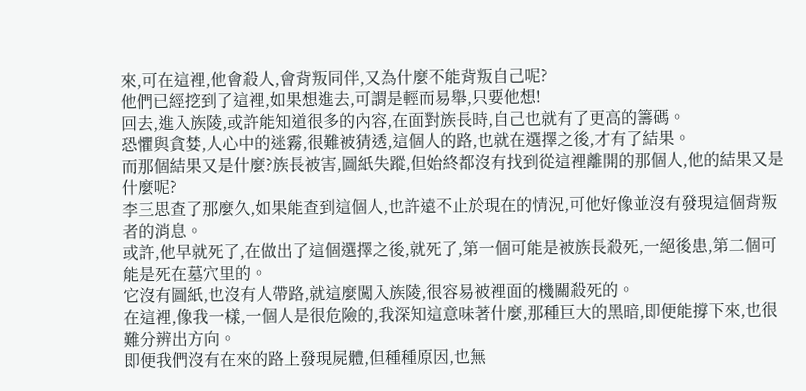來,可在這裡,他會殺人,會背叛同伴,又為什麼不能背叛自己呢?
他們已經挖到了這裡,如果想進去,可謂是輕而易舉,只要他想!
回去,進入族陵,或許能知道很多的內容,在面對族長時,自己也就有了更高的籌碼。
恐懼與貪婪,人心中的迷霧,很難被猜透,這個人的路,也就在選擇之後,才有了結果。
而那個結果又是什麼?族長被害,圖紙失蹤,但始終都沒有找到從這裡離開的那個人,他的結果又是什麼呢?
李三思查了那麼久,如果能查到這個人,也許遠不止於現在的情況,可他好像並沒有發現這個背叛者的消息。
或許,他早就死了,在做出了這個選擇之後,就死了,第一個可能是被族長殺死,一絕後患,第二個可能是死在墓穴里的。
它沒有圖紙,也沒有人帶路,就這麼闖入族陵,很容易被裡面的機關殺死的。
在這裡,像我一樣,一個人是很危險的,我深知這意味著什麼,那種巨大的黑暗,即便能撐下來,也很難分辨出方向。
即便我們沒有在來的路上發現屍體,但種種原因,也無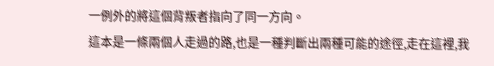一例外的將這個背叛者指向了同一方向。
這本是一條兩個人走過的路,也是一種判斷出兩種可能的途徑,走在這裡,我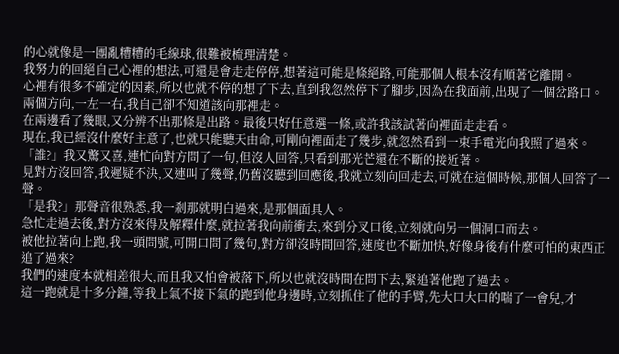的心就像是一團亂糟糟的毛線球,很難被梳理清楚。
我努力的回絕自己心裡的想法,可還是會走走停停,想著這可能是條絕路,可能那個人根本沒有順著它離開。
心裡有很多不確定的因素,所以也就不停的想了下去,直到我忽然停下了腳步,因為在我面前,出現了一個岔路口。
兩個方向,一左一右,我自己卻不知道該向那裡走。
在兩邊看了幾眼,又分辨不出那條是出路。最後只好任意選一條,或許我該試著向裡面走走看。
現在,我已經沒什麼好主意了,也就只能聽天由命,可剛向裡面走了幾步,就忽然看到一束手電光向我照了過來。
「誰?」我又驚又喜,連忙向對方問了一句,但沒人回答,只看到那光芒還在不斷的接近著。
見對方沒回答,我遲疑不決,又連叫了幾聲,仍舊沒聽到回應後,我就立刻向回走去,可就在這個時候,那個人回答了一聲。
「是我?」那聲音很熟悉,我一剎那就明白過來,是那個面具人。
急忙走過去後,對方沒來得及解釋什麼,就拉著我向前衝去,來到分叉口後,立刻就向另一個洞口而去。
被他拉著向上跑,我一頭問號,可開口問了幾句,對方卻沒時間回答,速度也不斷加快,好像身後有什麼可怕的東西正追了過來?
我們的速度本就相差很大,而且我又怕會被落下,所以也就沒時間在問下去,緊追著他跑了過去。
這一跑就是十多分鐘,等我上氣不接下氣的跑到他身邊時,立刻抓住了他的手臂,先大口大口的喘了一會兒,才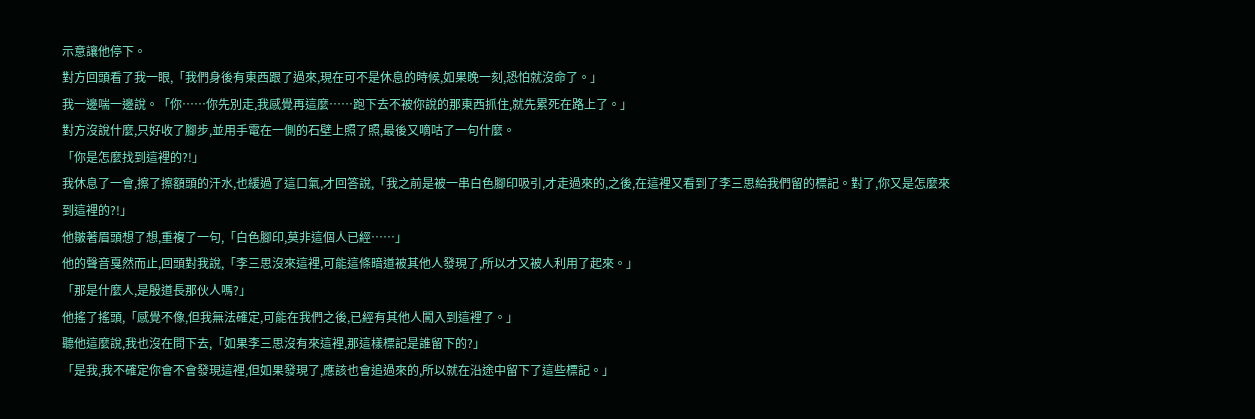示意讓他停下。
對方回頭看了我一眼,「我們身後有東西跟了過來,現在可不是休息的時候,如果晚一刻,恐怕就沒命了。」
我一邊喘一邊說。「你……你先別走,我感覺再這麼……跑下去不被你說的那東西抓住,就先累死在路上了。」
對方沒說什麼,只好收了腳步,並用手電在一側的石壁上照了照,最後又嘀咕了一句什麼。
「你是怎麼找到這裡的?!」
我休息了一會,擦了擦額頭的汗水,也緩過了這口氣,才回答說,「我之前是被一串白色腳印吸引,才走過來的,之後,在這裡又看到了李三思給我們留的標記。對了,你又是怎麼來到這裡的?!」
他皺著眉頭想了想,重複了一句,「白色腳印,莫非這個人已經……」
他的聲音戛然而止,回頭對我說,「李三思沒來這裡,可能這條暗道被其他人發現了,所以才又被人利用了起來。」
「那是什麼人,是殷道長那伙人嗎?」
他搖了搖頭,「感覺不像,但我無法確定,可能在我們之後,已經有其他人闖入到這裡了。」
聽他這麼說,我也沒在問下去,「如果李三思沒有來這裡,那這樣標記是誰留下的?」
「是我,我不確定你會不會發現這裡,但如果發現了,應該也會追過來的,所以就在沿途中留下了這些標記。」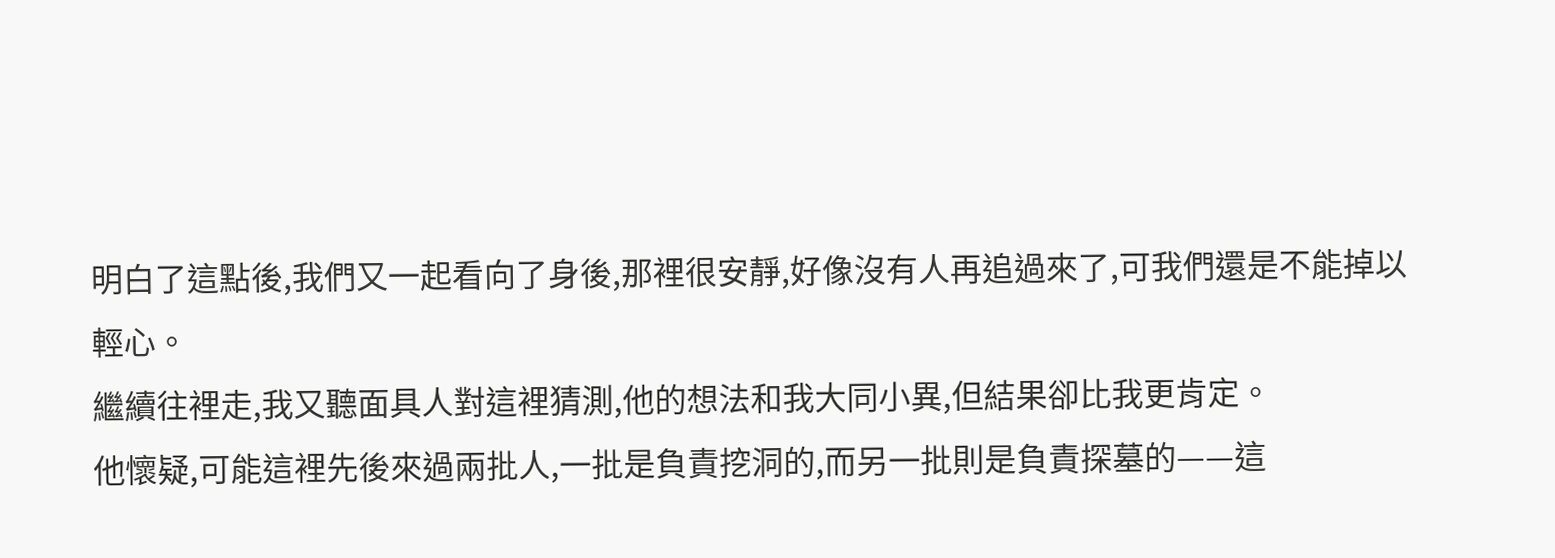明白了這點後,我們又一起看向了身後,那裡很安靜,好像沒有人再追過來了,可我們還是不能掉以輕心。
繼續往裡走,我又聽面具人對這裡猜測,他的想法和我大同小異,但結果卻比我更肯定。
他懷疑,可能這裡先後來過兩批人,一批是負責挖洞的,而另一批則是負責探墓的——這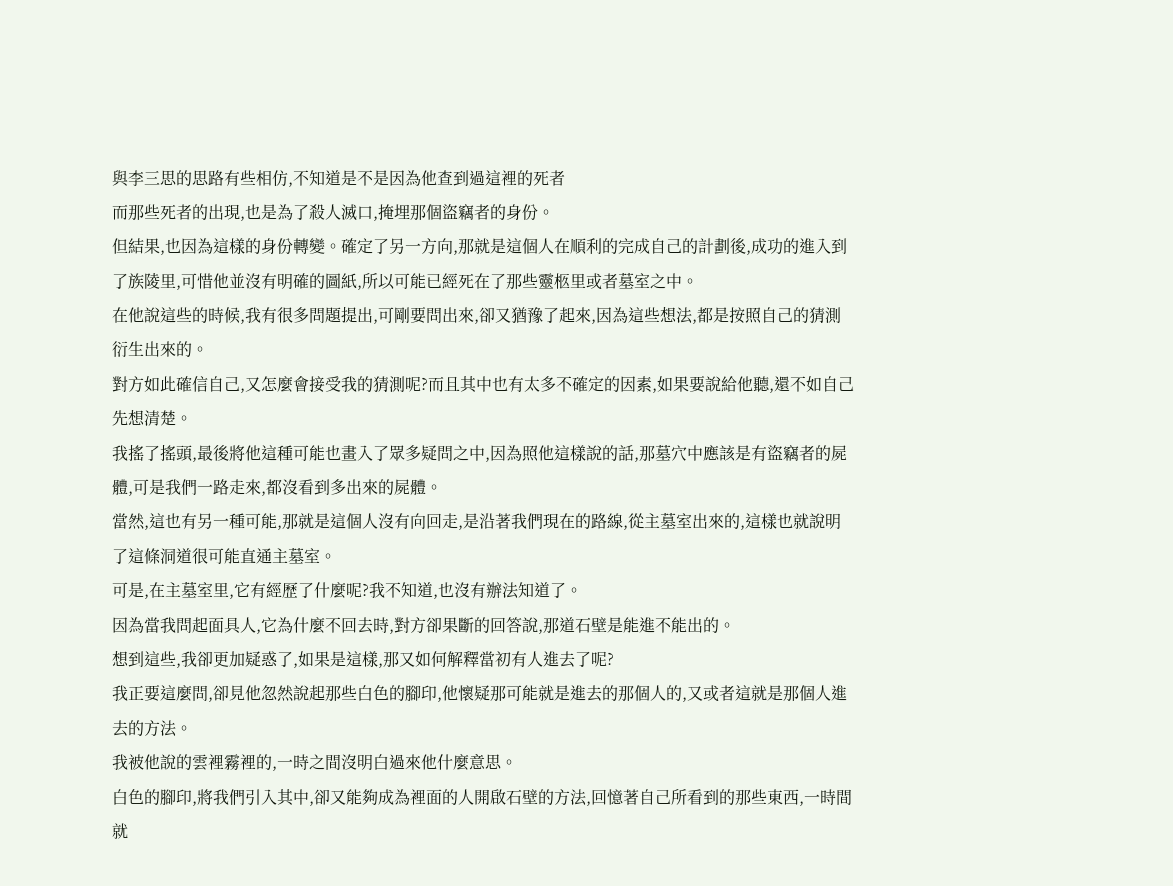與李三思的思路有些相仿,不知道是不是因為他查到過這裡的死者
而那些死者的出現,也是為了殺人滅口,掩埋那個盜竊者的身份。
但結果,也因為這樣的身份轉變。確定了另一方向,那就是這個人在順利的完成自己的計劃後,成功的進入到了族陵里,可惜他並沒有明確的圖紙,所以可能已經死在了那些靈柩里或者墓室之中。
在他說這些的時候,我有很多問題提出,可剛要問出來,卻又猶豫了起來,因為這些想法,都是按照自己的猜測衍生出來的。
對方如此確信自己,又怎麼會接受我的猜測呢?而且其中也有太多不確定的因素,如果要說給他聽,還不如自己先想清楚。
我搖了搖頭,最後將他這種可能也畫入了眾多疑問之中,因為照他這樣說的話,那墓穴中應該是有盜竊者的屍體,可是我們一路走來,都沒看到多出來的屍體。
當然,這也有另一種可能,那就是這個人沒有向回走,是沿著我們現在的路線,從主墓室出來的,這樣也就說明了這條洞道很可能直通主墓室。
可是,在主墓室里,它有經歷了什麼呢?我不知道,也沒有辦法知道了。
因為當我問起面具人,它為什麼不回去時,對方卻果斷的回答說,那道石壁是能進不能出的。
想到這些,我卻更加疑惑了,如果是這樣,那又如何解釋當初有人進去了呢?
我正要這麼問,卻見他忽然說起那些白色的腳印,他懷疑那可能就是進去的那個人的,又或者這就是那個人進去的方法。
我被他說的雲裡霧裡的,一時之間沒明白過來他什麼意思。
白色的腳印,將我們引入其中,卻又能夠成為裡面的人開啟石壁的方法,回憶著自己所看到的那些東西,一時間就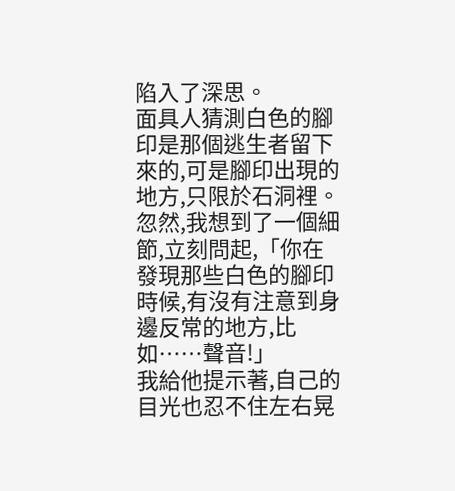陷入了深思。
面具人猜測白色的腳印是那個逃生者留下來的,可是腳印出現的地方,只限於石洞裡。
忽然,我想到了一個細節,立刻問起,「你在發現那些白色的腳印時候,有沒有注意到身邊反常的地方,比如……聲音!」
我給他提示著,自己的目光也忍不住左右晃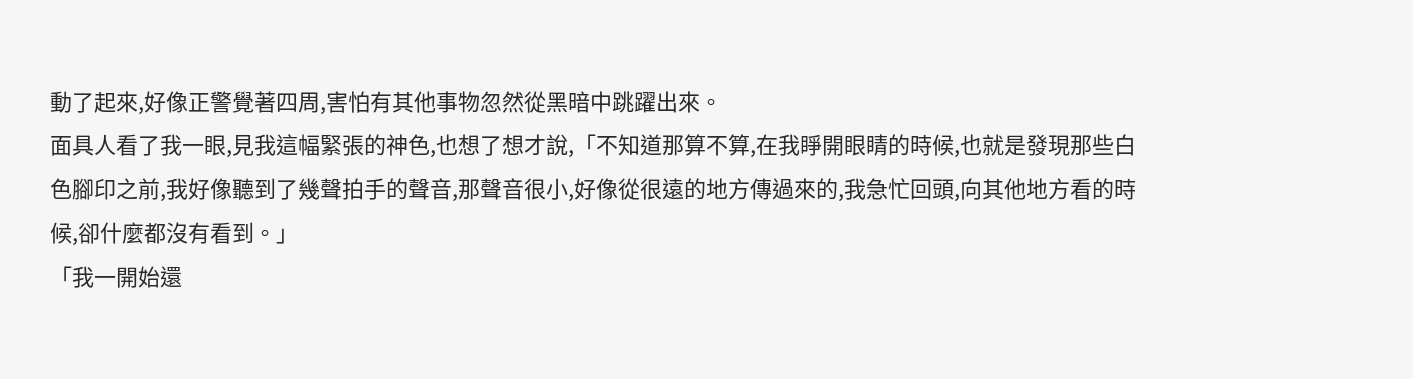動了起來,好像正警覺著四周,害怕有其他事物忽然從黑暗中跳躍出來。
面具人看了我一眼,見我這幅緊張的神色,也想了想才說,「不知道那算不算,在我睜開眼睛的時候,也就是發現那些白色腳印之前,我好像聽到了幾聲拍手的聲音,那聲音很小,好像從很遠的地方傳過來的,我急忙回頭,向其他地方看的時候,卻什麼都沒有看到。」
「我一開始還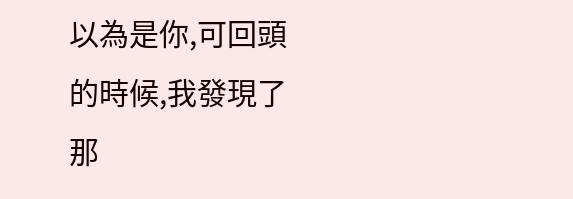以為是你,可回頭的時候,我發現了那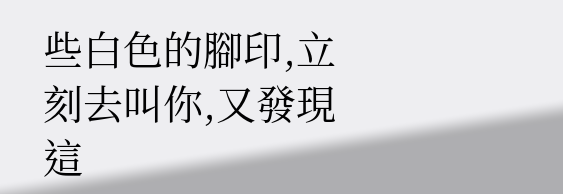些白色的腳印,立刻去叫你,又發現這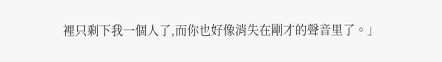裡只剩下我一個人了,而你也好像消失在剛才的聲音里了。」